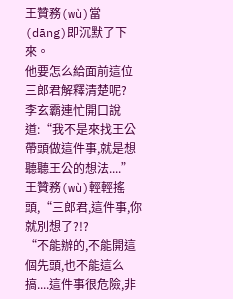王贊務(wù)當(dāng)即沉默了下來。
他要怎么給面前這位三郎君解釋清楚呢?
李玄霸連忙開口說道:“我不是來找王公帶頭做這件事,就是想聽聽王公的想法....”
王贊務(wù)輕輕搖頭,“三郎君,這件事,你就別想了?!?
“不能辦的,不能開這個先頭,也不能這么搞....這件事很危險,非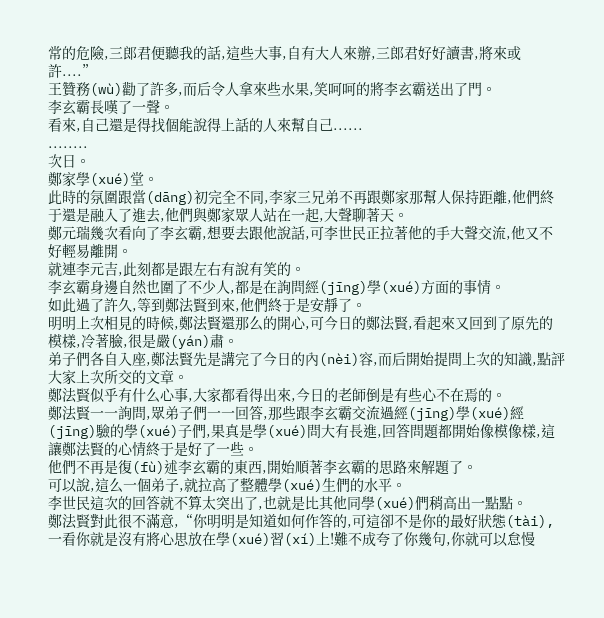常的危險,三郎君便聽我的話,這些大事,自有大人來辦,三郎君好好讀書,將來或許....”
王贊務(wù)勸了許多,而后令人拿來些水果,笑呵呵的將李玄霸送出了門。
李玄霸長嘆了一聲。
看來,自己還是得找個能說得上話的人來幫自己......
........
次日。
鄭家學(xué)堂。
此時的氛圍跟當(dāng)初完全不同,李家三兄弟不再跟鄭家那幫人保持距離,他們終于還是融入了進去,他們與鄭家眾人站在一起,大聲聊著天。
鄭元瑞幾次看向了李玄霸,想要去跟他說話,可李世民正拉著他的手大聲交流,他又不好輕易離開。
就連李元吉,此刻都是跟左右有說有笑的。
李玄霸身邊自然也圍了不少人,都是在詢問經(jīng)學(xué)方面的事情。
如此過了許久,等到鄭法賢到來,他們終于是安靜了。
明明上次相見的時候,鄭法賢還那么的開心,可今日的鄭法賢,看起來又回到了原先的模樣,冷著臉,很是嚴(yán)肅。
弟子們各自入座,鄭法賢先是講完了今日的內(nèi)容,而后開始提問上次的知識,點評大家上次所交的文章。
鄭法賢似乎有什么心事,大家都看得出來,今日的老師倒是有些心不在焉的。
鄭法賢一一詢問,眾弟子們一一回答,那些跟李玄霸交流過經(jīng)學(xué)經(jīng)驗的學(xué)子們,果真是學(xué)問大有長進,回答問題都開始像模像樣,這讓鄭法賢的心情終于是好了一些。
他們不再是復(fù)述李玄霸的東西,開始順著李玄霸的思路來解題了。
可以說,這么一個弟子,就拉高了整體學(xué)生們的水平。
李世民這次的回答就不算太突出了,也就是比其他同學(xué)們稍高出一點點。
鄭法賢對此很不滿意,“你明明是知道如何作答的,可這卻不是你的最好狀態(tài),一看你就是沒有將心思放在學(xué)習(xí)上!難不成夸了你幾句,你就可以怠慢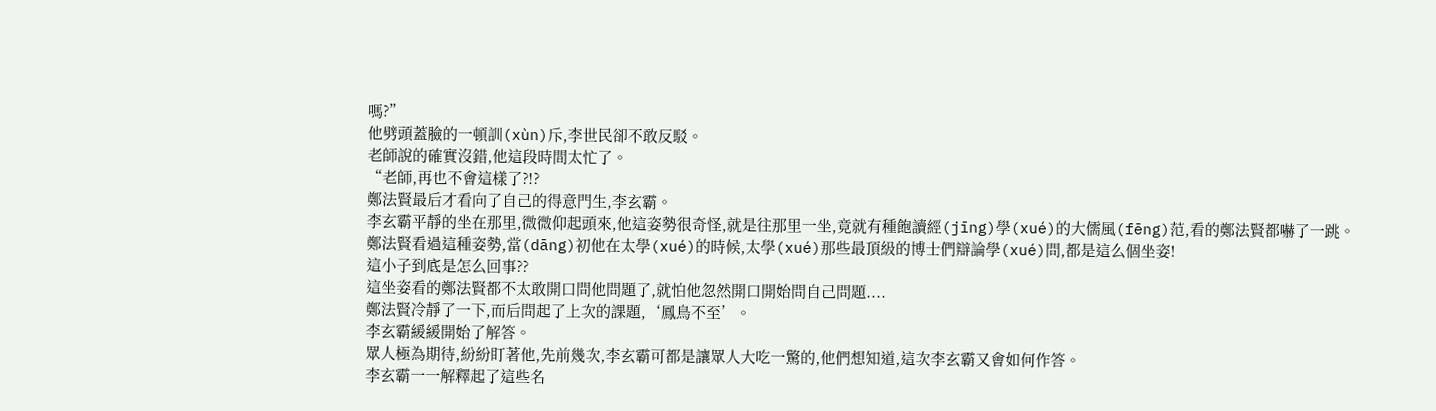嗎?”
他劈頭蓋臉的一頓訓(xùn)斥,李世民卻不敢反駁。
老師說的確實沒錯,他這段時間太忙了。
“老師,再也不會這樣了?!?
鄭法賢最后才看向了自己的得意門生,李玄霸。
李玄霸平靜的坐在那里,微微仰起頭來,他這姿勢很奇怪,就是往那里一坐,竟就有種飽讀經(jīng)學(xué)的大儒風(fēng)范,看的鄭法賢都嚇了一跳。
鄭法賢看過這種姿勢,當(dāng)初他在太學(xué)的時候,太學(xué)那些最頂級的博士們辯論學(xué)問,都是這么個坐姿!
這小子到底是怎么回事??
這坐姿看的鄭法賢都不太敢開口問他問題了,就怕他忽然開口開始問自己問題....
鄭法賢冷靜了一下,而后問起了上次的課題,‘鳳鳥不至’。
李玄霸緩緩開始了解答。
眾人極為期待,紛紛盯著他,先前幾次,李玄霸可都是讓眾人大吃一驚的,他們想知道,這次李玄霸又會如何作答。
李玄霸一一解釋起了這些名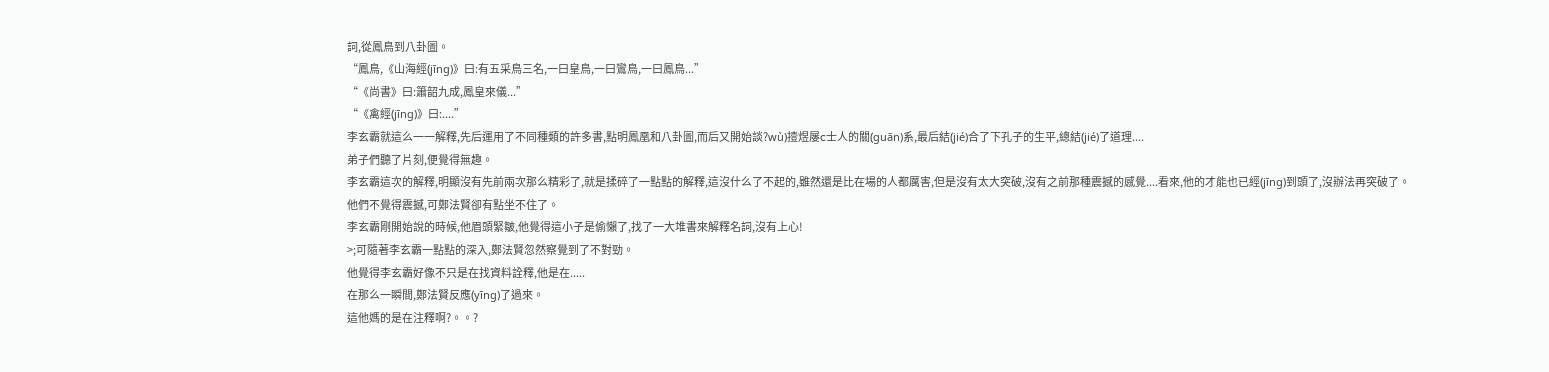詞,從鳳鳥到八卦圖。
“鳳鳥,《山海經(jīng)》曰:有五采鳥三名,一曰皇鳥,一曰鸞鳥,一曰鳳鳥...”
“《尚書》曰:簫韶九成,鳳皇來儀...”
“《禽經(jīng)》曰:....”
李玄霸就這么一一解釋,先后運用了不同種類的許多書,點明鳳凰和八卦圖,而后又開始談?wù)撎煜屡c士人的關(guān)系,最后結(jié)合了下孔子的生平,總結(jié)了道理....
弟子們聽了片刻,便覺得無趣。
李玄霸這次的解釋,明顯沒有先前兩次那么精彩了,就是揉碎了一點點的解釋,這沒什么了不起的,雖然還是比在場的人都厲害,但是沒有太大突破,沒有之前那種震撼的感覺....看來,他的才能也已經(jīng)到頭了,沒辦法再突破了。
他們不覺得震撼,可鄭法賢卻有點坐不住了。
李玄霸剛開始說的時候,他眉頭緊皺,他覺得這小子是偷懶了,找了一大堆書來解釋名詞,沒有上心!
>;可隨著李玄霸一點點的深入,鄭法賢忽然察覺到了不對勁。
他覺得李玄霸好像不只是在找資料詮釋,他是在.....
在那么一瞬間,鄭法賢反應(yīng)了過來。
這他媽的是在注釋啊?。。?